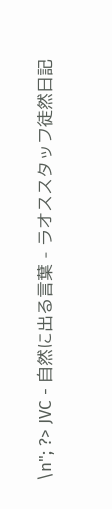\n"; ?> JVC - 自然に出る言葉 - ラオススタッフ徒然日記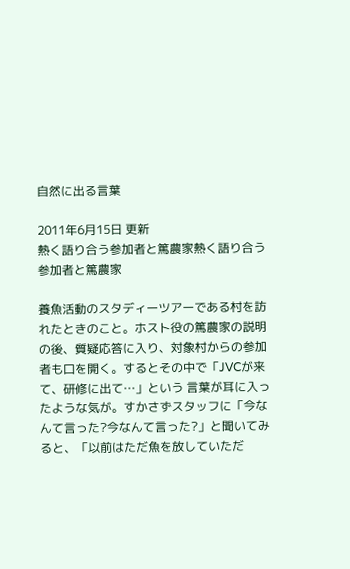自然に出る言葉

2011年6月15日 更新
熱く語り合う参加者と篤農家熱く語り合う参加者と篤農家

養魚活動のスタディーツアーである村を訪れたときのこと。ホスト役の篤農家の説明の後、質疑応答に入り、対象村からの参加者も口を開く。するとその中で「JVCが来て、研修に出て…」という 言葉が耳に入ったような気が。すかさずスタッフに「今なんて言った?今なんて言った?」と聞いてみると、「以前はただ魚を放していただ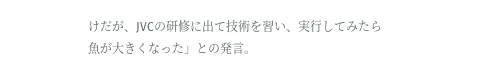けだが、JVCの研修に出て技術を習い、実行してみたら魚が大きくなった」との発言。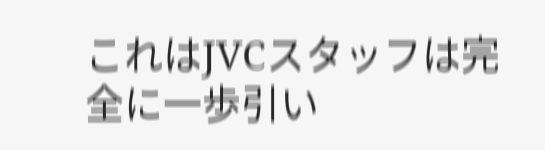これはJVCスタッフは完全に一歩引い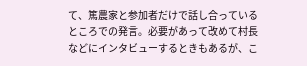て、篤農家と参加者だけで話し合っているところでの発言。必要があって改めて村長などにインタビューするときもあるが、こ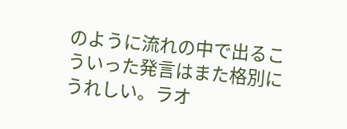のように流れの中で出るこういった発言はまた格別にうれしい。ラオ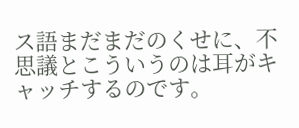ス語まだまだのくせに、不思議とこういうのは耳がキャッチするのです。